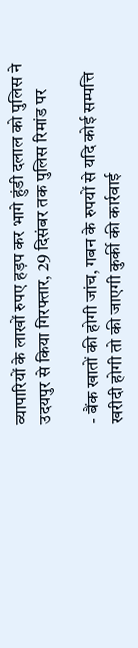व्यापारियों के लाखों रुपए हड़प कर भागे हुंडी दलाल को पुलिस ने उदयपुर से किया गिरफ्तार, 29 दिसंबर तक पुलिस रिमांड पर

- बैंक खातों की होगी जांच, गबन के रुपयों से यदि कोई सम्पत्ति खरीदी होगी तो की जाएगी कुर्की की कार्रवाई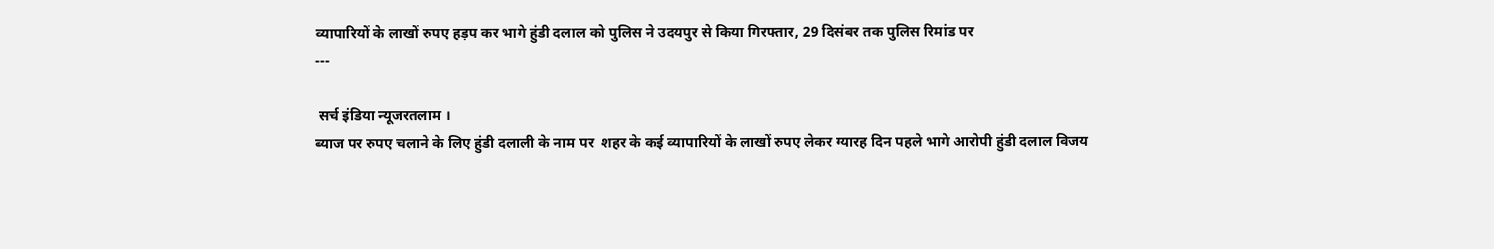व्यापारियों के लाखों रुपए हड़प कर भागे हुंडी दलाल को पुलिस ने उदयपुर से किया गिरफ्तार, 29 दिसंबर तक पुलिस रिमांड पर
---

 सर्च इंडिया न्यूजरतलाम ।
ब्याज पर रुपए चलाने के लिए हुंडी दलाली के नाम पर  शहर के कई व्यापारियों के लाखों रुपए लेकर ग्यारह दिन पहले भागे आरोपी हुंडी दलाल विजय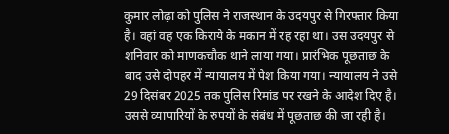कुमार लोढ़ा को पुलिस ने राजस्थान के उदयपुर से गिरफ्तार किया है। वहां वह एक किराये के मकान में रह रहा था। उस उदयपुर से शनिवार को माणकचौक थाने लाया गया। प्रारंभिक पूछताछ के बाद उसे दोपहर में न्यायालय में पेश किया गया। न्यायालय ने उसे 29 दिसंबर 2025 तक पुलिस रिमांड पर रखने के आदेश दिए है। उससे व्यापारियों के रुपयों के संबंध में पूछताछ की जा रही है।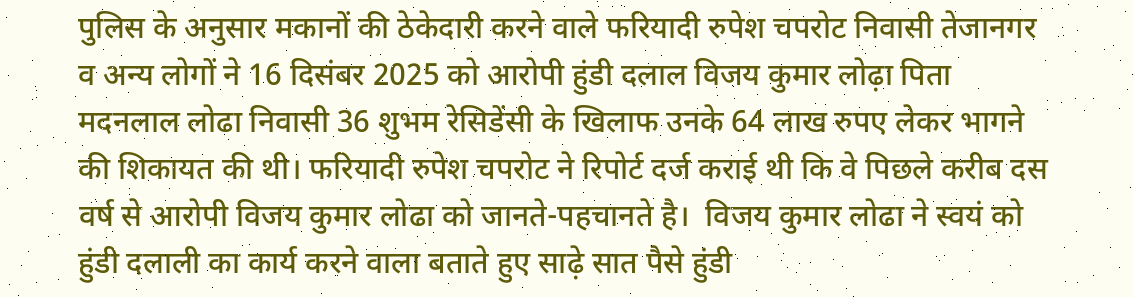पुलिस के अनुसार मकानों की ठेकेदारी करने वाले फरियादी रुपेश चपरोट निवासी तेजानगर व अन्य लोगों ने 16 दिसंबर 2025 को आरोपी हुंडी दलाल विजय कुमार लोढ़ा पिता मदनलाल लोढा निवासी 36 शुभम रेसिडेंसी के खिलाफ उनके 64 लाख रुपए लेकर भागने की शिकायत की थी। फरियादी रुपेश चपरोट ने रिपोर्ट दर्ज कराई थी कि वे पिछले करीब दस वर्ष से आरोपी विजय कुमार लोढा को जानते-पहचानते है।  विजय कुमार लोढा ने स्वयं को हुंडी दलाली का कार्य करने वाला बताते हुए साढ़े सात पैसे हुंडी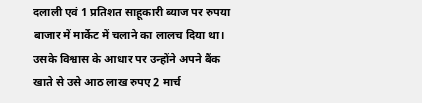दलाली एवं 1 प्रतिशत साहूकारी ब्याज पर रुपया बाजार में मार्केट में चलाने का लालच दिया था। उसके विश्वास के आधार पर उन्होंने अपने बैंक खाते से उसे आठ लाख रुपए 2 मार्च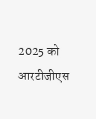2025 को आरटीजीएस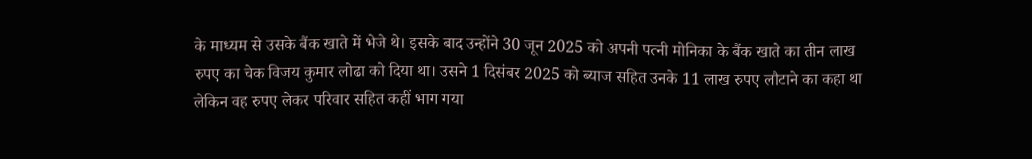के माध्यम से उसके बैंक खाते में भेजे थे। इसके बाद उन्होंने 30 जून 2025 को अपनी पत्नी मोनिका के बैंक खाते का तीन लाख रुपए का चेक विजय कुमार लोढा को दिया था। उसने 1 दिसंबर 2025 को ब्याज सहित उनके 11 लाख रुपए लौटाने का कहा था लेकिन वह रुपए लेकर परिवार सहित कहीं भाग गया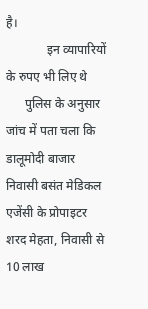है।
             इन व्यापारियों के रुपए भी लिए थे
      पुलिस के अनुसार जांच में पता चला कि डालूमोदी बाजार निवासी बसंत मेडिकल एजेंसी के प्रोपाइटर शरद मेहता, निवासी से 10 लाख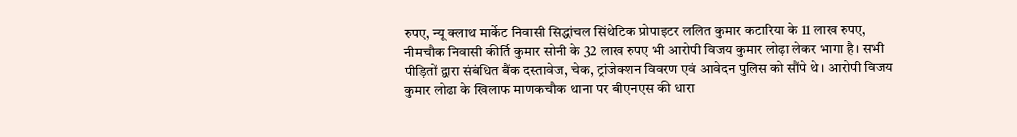रुपए, न्यू क्लाथ मार्केट निवासी सिद्धांचल सिंथेटिक प्रोपाइटर ललित कुमार कटारिया के 11 लाख रुपए, नीमचौक निवासी कीर्ति कुमार सोनी के 32 लाख रुपए भी आरोपी विजय कुमार लोढ़ा लेकर भागा है। सभी पीड़ितों द्वारा संबंधित बैंक दस्तावेज, चेक, ट्रांजेक्शन विवरण एवं आवेदन पुलिस को सौंपे थे। आरोपी विजय कुमार लोढा के खिलाफ माणकचौक थाना पर बीएनएस की धारा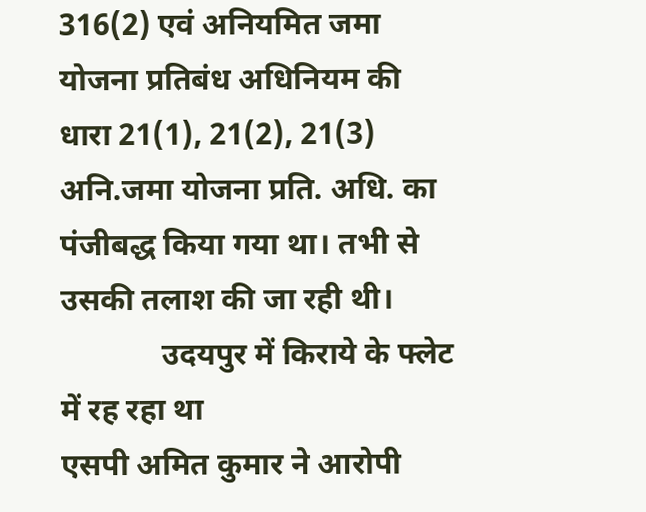316(2) एवं अनियमित जमा योजना प्रतिबंध अधिनियम की धारा 21(1), 21(2), 21(3) अनि.जमा योजना प्रति. अधि. का पंजीबद्ध किया गया था। तभी से उसकी तलाश की जा रही थी।
             उदयपुर में किराये के फ्लेट में रह रहा था
एसपी अमित कुमार ने आरोपी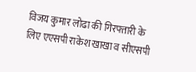विजय कुमार लोढा की गिरफ्तारी के लिए एएसपी राकेश खाखा व सीएसपी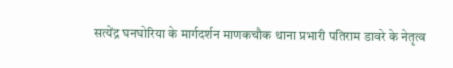सत्येंद्र घनघोरिया के मार्गदर्शन माणकचौक थाना प्रभारी पतिराम डावरे के नेतृत्व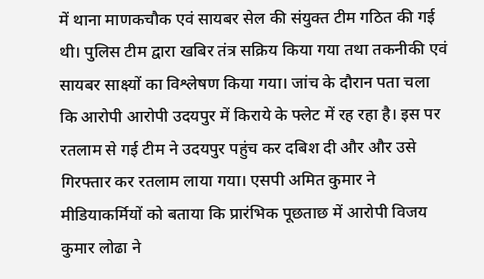में थाना माणकचौक एवं सायबर सेल की संयुक्त टीम गठित की गई थी। पुलिस टीम द्वारा खबिर तंत्र सक्रिय किया गया तथा तकनीकी एवं सायबर साक्ष्यों का विश्लेषण किया गया। जांच के दौरान पता चला कि आरोपी आरोपी उदयपुर में किराये के फ्लेट में रह रहा है। इस पर रतलाम से गई टीम ने उदयपुर पहुंच कर दबिश दी और और उसे गिरफ्तार कर रतलाम लाया गया। एसपी अमित कुमार ने मीडियाकर्मियों को बताया कि प्रारंभिक पूछताछ में आरोपी विजय कुमार लोढा ने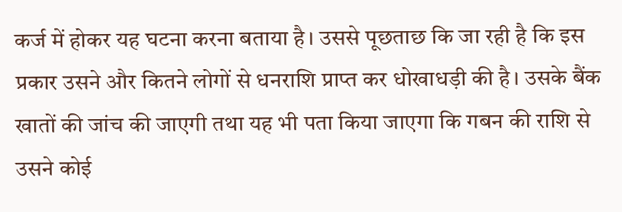कर्ज में होकर यह घटना करना बताया है। उससे पूछताछ कि जा रही है कि इस प्रकार उसने और कितने लोगों से धनराशि प्राप्त कर धोखाधड़ी की है। उसके बैंक खातों की जांच की जाएगी तथा यह भी पता किया जाएगा कि गबन की राशि से उसने कोई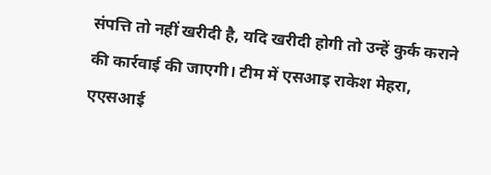संपत्ति तो नहीं खरीदी है, यदि खरीदी होगी तो उन्हें कुर्क कराने की कार्रवाई की जाएगी। टीम में एसआइ राकेश मेहरा, एएसआई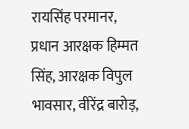रायसिंह परमानर, प्रधान आरक्षक हिम्मत सिंह, आरक्षक विपुल भावसार, वीरेंद्र बारोड़,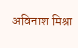अविनाश मिश्रा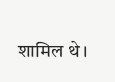शामिल थे।